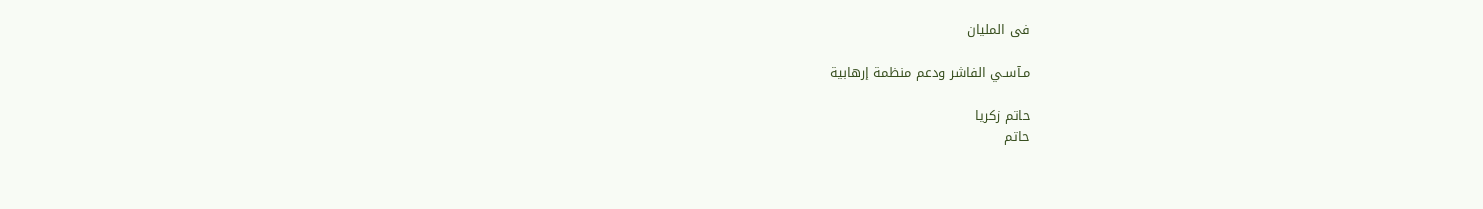فى المليان

مـآسـي الفاشر ودعم منظمة إرهابية

حاتم زكريا
حاتم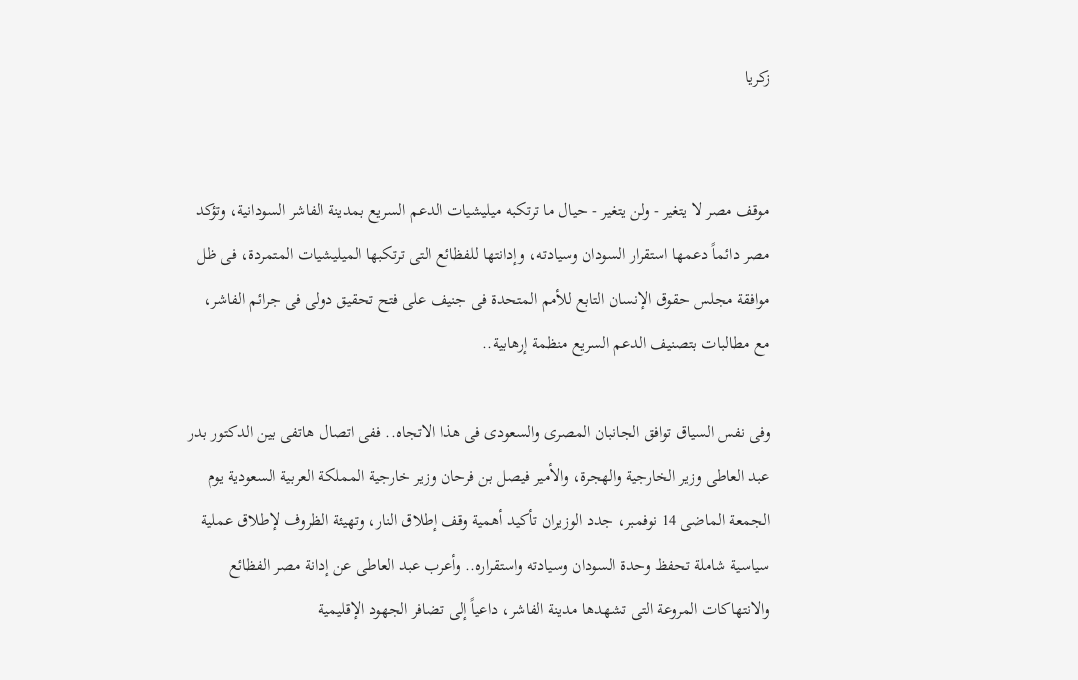زكريا


موقف مصر لا يتغير - ولن يتغير - حيال ما ترتكبه ميليشيات الدعم السريع بمدينة الفاشر السودانية، وتؤكد مصر دائماً دعمها استقرار السودان وسيادته، وإدانتها للفظائع التى ترتكبها الميليشيات المتمردة، فى ظل موافقة مجلس حقوق الإنسان التابع للأمم المتحدة فى جنيف على فتح تحقيق دولى فى جرائم الفاشر، مع مطالبات بتصنيف الدعم السريع منظمة إرهابية..

وفى نفس السياق توافق الجانبان المصرى والسعودى فى هذا الاتجاه.. ففى اتصال هاتفى بين الدكتور بدر عبد العاطى وزير الخارجية والهجرة، والأمير فيصل بن فرحان وزير خارجية المملكة العربية السعودية يوم الجمعة الماضى 14 نوفمبر، جدد الوزيران تأكيد أهمية وقف إطلاق النار، وتهيئة الظروف لإطلاق عملية سياسية شاملة تحفظ وحدة السودان وسيادته واستقراره.. وأعرب عبد العاطى عن إدانة مصر الفظائع والانتهاكات المروعة التى تشهدها مدينة الفاشر، داعياً إلى تضافر الجهود الإقليمية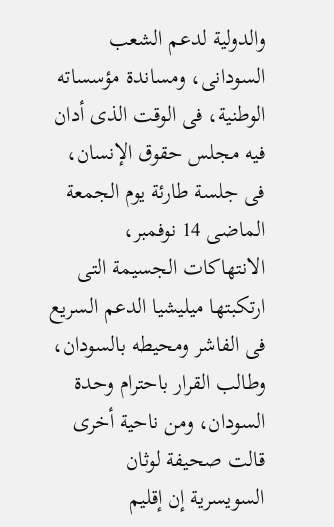والدولية لدعم الشعب السودانى، ومساندة مؤسساته الوطنية، فى الوقت الذى أدان فيه مجلس حقوق الإنسان، فى جلسة طارئة يوم الجمعة الماضى 14 نوفمبر، الانتهاكات الجسيمة التى ارتكبتها ميليشيا الدعم السريع فى الفاشر ومحيطه بالسودان، وطالب القرار باحترام وحدة السودان، ومن ناحية أخرى قالت صحيفة لوثان السويسرية إن إقليم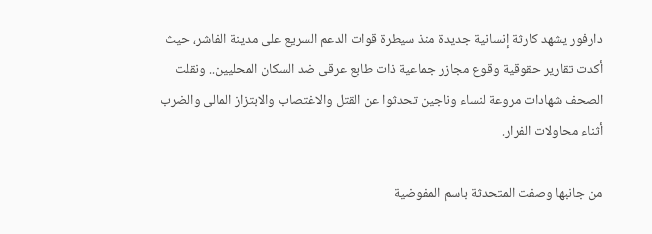دارفور يشهد كارثة إنسانية جديدة منذ سيطرة قوات الدعم السريع على مدينة الفاشر، حيث أكدت تقارير حقوقية وقوع مجازر جماعية ذات طابع عرقى ضد السكان المحليين.. ونقلت الصحف شهادات مروعة لنساء وناجين تحدثوا عن القتل والاغتصاب والابتزاز المالى والضرب أثناء محاولات الفرار.

من جانبها وصفت المتحدثة باسم المفوضية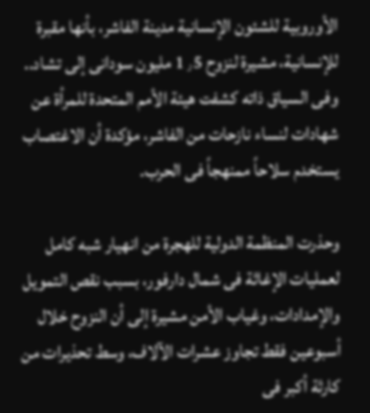الأوروبية للشئون الإنسانية مدينة الفاشر، بأنها مقبرة للإنسانية، مشيرة لنزوح 1٫5 مليون سودانى إلى تشاد.. وفى السياق ذاته كشفت هيئة الأمم المتحدة للمرأة عن شهادات لنساء نازحات من الفاشر، مؤكدة أن الاغتصاب يستخدم سلاحاً ممنهجاً فى الحرب.

وحذرت المنظمة الدولية للهجرة من انهيار شبه كامل لعمليات الإغاثة فى شمال دارفور، بسبب نقص التمويل والإمدادات، وغياب الأمن مشيرة إلى أن النزوح خلال أسبوعين فقط تجاوز عشرات الآلاف، وسط تحذيرات من كارثة أكبر فى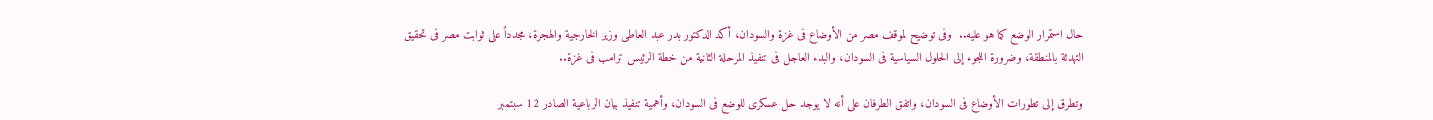حال استمرار الوضع كما هو عليه..  وفى توضيح لموقف مصر من الأوضاع فى غزة والسودان، أكد الدكتور بدر عبد العاطى وزير الخارجية والهجرة، مجدداً على ثوابت مصر فى تحقيق التهدئة بالمنطقة، وضرورة اللجوء إلى الحلول السياسية فى السودان، والبدء العاجل فى تنفيذ المرحلة الثانية من خطة الرئيس ترامب فى غزة..

وتطرق إلى تطورات الأوضاع فى السودان، واتفق الطرفان على أنه لا يوجد حل عسكرى للوضع فى السودان، وأهمية تنفيذ بيان الرباعية الصادر 12 سبتمبر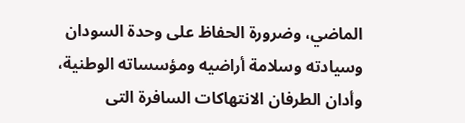الماضي، وضرورة الحفاظ على وحدة السودان وسيادته وسلامة أراضيه ومؤسساته الوطنية، وأدان الطرفان الانتهاكات السافرة التى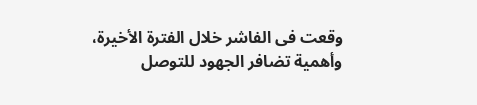وقعت فى الفاشر خلال الفترة الأخيرة، وأهمية تضافر الجهود للتوصل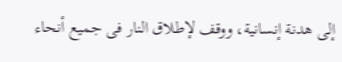إلى هدنة إنسانية، ووقف لإطلاق النار فى جميع أنحاء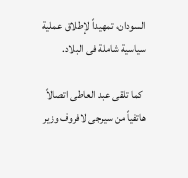السودان، تمهيداً لإطلاق عملية سياسية شاملة فى البلاد.

 كما تلقى عبد العاطى اتصالاً هاتفياً من سيرجى لافروف وزير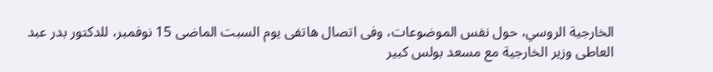الخارجية الروسي، حول نفس الموضوعات، وفى اتصال هاتفى يوم السبت الماضى 15 نوفمبر، للدكتور بدر عبد العاطى وزير الخارجية مع مسعد بولس كبير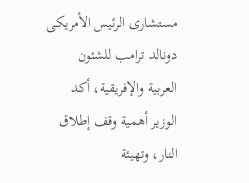مستشارى الرئيس الأمريكى دونالد ترامب للشئون العربية والإفريقية، أكد الوزير أهمية وقف إطلاق النار، وتهيئة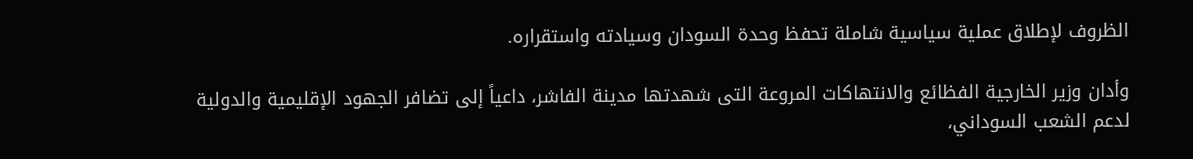الظروف لإطلاق عملية سياسية شاملة تحفظ وحدة السودان وسيادته واستقراره.

وأدان وزير الخارجية الفظائع والانتهاكات المروعة التى شهدتها مدينة الفاشر، داعياً إلى تضافر الجهود الإقليمية والدولية لدعم الشعب السوداني،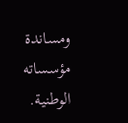ومساندة مؤسساته الوطنية.